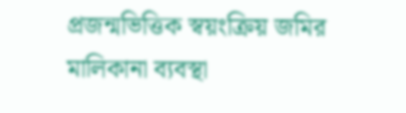প্রজন্মভিত্তিক স্বয়ংক্রিয় জমির মালিকানা ব্যবস্থা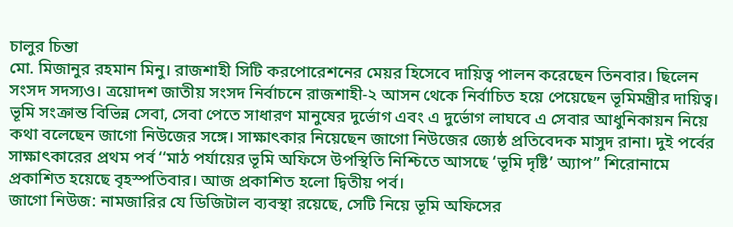চালুর চিন্তা
মো. মিজানুর রহমান মিনু। রাজশাহী সিটি করপোরেশনের মেয়র হিসেবে দায়িত্ব পালন করেছেন তিনবার। ছিলেন সংসদ সদস্যও। ত্রয়োদশ জাতীয় সংসদ নির্বাচনে রাজশাহী-২ আসন থেকে নির্বাচিত হয়ে পেয়েছেন ভূমিমন্ত্রীর দায়িত্ব।
ভূমি সংক্রান্ত বিভিন্ন সেবা, সেবা পেতে সাধারণ মানুষের দুর্ভোগ এবং এ দুর্ভোগ লাঘবে এ সেবার আধুনিকায়ন নিয়ে কথা বলেছেন জাগো নিউজের সঙ্গে। সাক্ষাৎকার নিয়েছেন জাগো নিউজের জ্যেষ্ঠ প্রতিবেদক মাসুদ রানা। দুই পর্বের সাক্ষাৎকারের প্রথম পর্ব ‘‘মাঠ পর্যায়ের ভূমি অফিসে উপস্থিতি নিশ্চিতে আসছে ‘ভূমি দৃষ্টি’ অ্যাপ’’ শিরোনামে প্রকাশিত হয়েছে বৃহস্পতিবার। আজ প্রকাশিত হলো দ্বিতীয় পর্ব।
জাগো নিউজ: নামজারির যে ডিজিটাল ব্যবস্থা রয়েছে, সেটি নিয়ে ভূমি অফিসের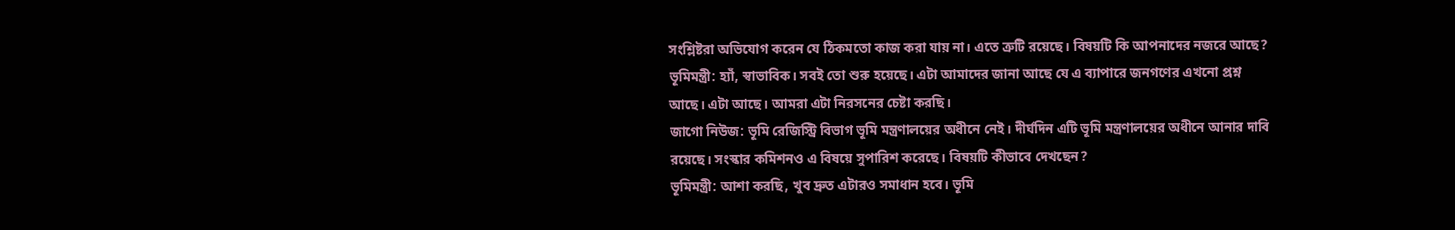সংশ্লিষ্টরা অভিযোগ করেন যে ঠিকমতো কাজ করা যায় না। এতে ত্রুটি রয়েছে। বিষয়টি কি আপনাদের নজরে আছে?
ভূমিমন্ত্রী: হ্যাঁ, স্বাভাবিক। সবই তো শুরু হয়েছে। এটা আমাদের জানা আছে যে এ ব্যাপারে জনগণের এখনো প্রশ্ন আছে। এটা আছে। আমরা এটা নিরসনের চেষ্টা করছি।
জাগো নিউজ: ভূমি রেজিস্ট্রি বিভাগ ভূমি মন্ত্রণালয়ের অধীনে নেই। দীর্ঘদিন এটি ভূমি মন্ত্রণালয়ের অধীনে আনার দাবি রয়েছে। সংস্কার কমিশনও এ বিষয়ে সুপারিশ করেছে। বিষয়টি কীভাবে দেখছেন?
ভূমিমন্ত্রী: আশা করছি, খুব দ্রুত এটারও সমাধান হবে। ভূমি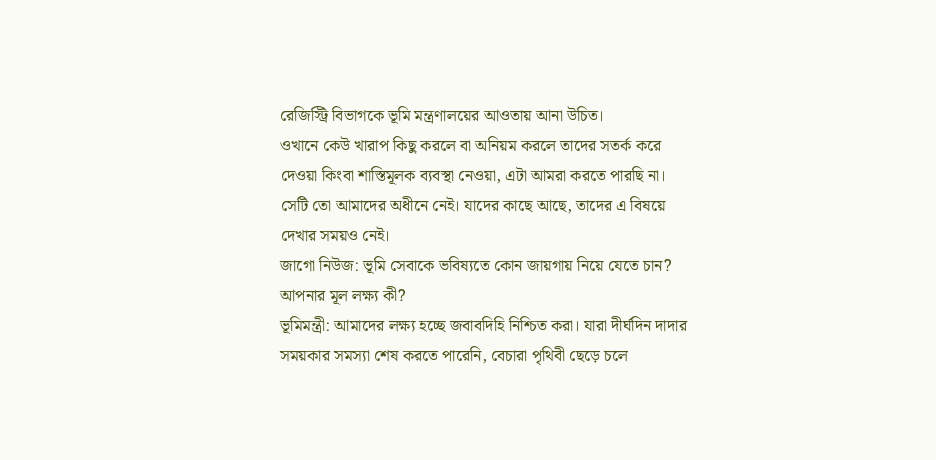রেজিস্ট্রি বিভাগকে ভূমি মন্ত্রণালয়ের আওতায় আনা উচিত।
ওখানে কেউ খারাপ কিছু করলে বা অনিয়ম করলে তাদের সতর্ক করে দেওয়া কিংবা শাস্তিমূলক ব্যবস্থা নেওয়া, এটা আমরা করতে পারছি না। সেটি তো আমাদের অধীনে নেই। যাদের কাছে আছে, তাদের এ বিষয়ে দেখার সময়ও নেই।
জাগো নিউজ: ভূমি সেবাকে ভবিষ্যতে কোন জায়গায় নিয়ে যেতে চান? আপনার মূল লক্ষ্য কী?
ভূমিমন্ত্রী: আমাদের লক্ষ্য হচ্ছে জবাবদিহি নিশ্চিত করা। যারা দীর্ঘদিন দাদার সময়কার সমস্যা শেষ করতে পারেনি, বেচারা পৃথিবী ছেড়ে চলে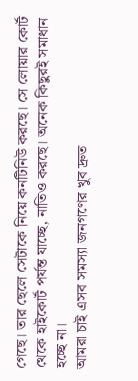গেছে। তার ছেলে সেটাকে নিয়ে কনটিনিউ করছে। সে লোয়ার কোর্ট থেকে হাইকোর্ট পর্যন্ত যাচ্ছে, নাতিও করছে। অনেক কিছুরই সমাধান হচ্ছে না।
আমরা চাই এসব সমস্যা জনগণের খুব দ্রুত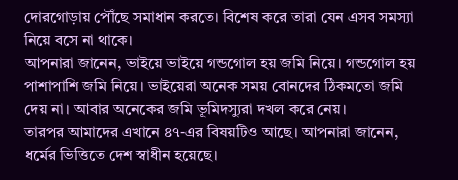দোরগোড়ায় পৌঁছে সমাধান করতে। বিশেষ করে তারা যেন এসব সমস্যা নিয়ে বসে না থাকে।
আপনারা জানেন, ভাইয়ে ভাইয়ে গন্ডগোল হয় জমি নিয়ে। গন্ডগোল হয় পাশাপাশি জমি নিয়ে। ভাইয়েরা অনেক সময় বোনদের ঠিকমতো জমি দেয় না। আবার অনেকের জমি ভূমিদস্যুরা দখল করে নেয়।
তারপর আমাদের এখানে ৪৭-এর বিষয়টিও আছে। আপনারা জানেন, ধর্মের ভিত্তিতে দেশ স্বাধীন হয়েছে।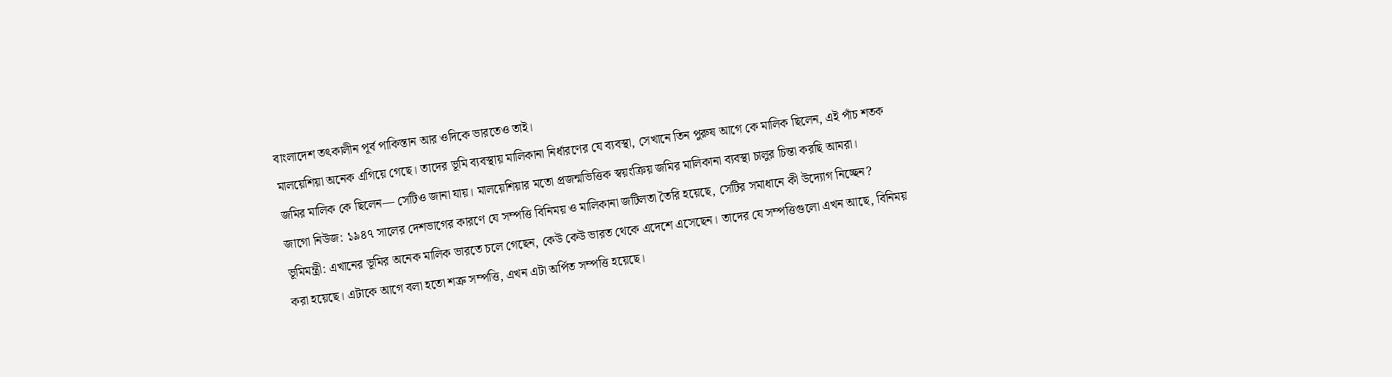বাংলাদেশ তৎকালীন পূর্ব পাকিস্তান আর ওদিকে ভারতেও তাই।
মালয়েশিয়া অনেক এগিয়ে গেছে। তাদের ভূমি ব্যবস্থায় মালিকানা নির্ধারণের যে ব্যবস্থা, সেখানে তিন পুরুষ আগে কে মালিক ছিলেন, এই পাঁচ শতক জমির মালিক কে ছিলেন— সেটিও জানা যায়। মালয়েশিয়ার মতো প্রজন্মভিত্তিক স্বয়ংক্রিয় জমির মালিকানা ব্যবস্থা চালুর চিন্তা করছি আমরা।
জাগো নিউজ: ১৯৪৭ সালের দেশভাগের কারণে যে সম্পত্তি বিনিময় ও মালিকানা জটিলতা তৈরি হয়েছে, সেটির সমাধানে কী উদ্যোগ নিচ্ছেন?
ভূমিমন্ত্রী: এখানের ভূমির অনেক মালিক ভারতে চলে গেছেন, কেউ কেউ ভারত থেকে এদেশে এসেছেন। তাদের যে সম্পত্তিগুলো এখন আছে, বিনিময় করা হয়েছে। এটাকে আগে বলা হতো শত্রু সম্পত্তি, এখন এটা অর্পিত সম্পত্তি হয়েছে।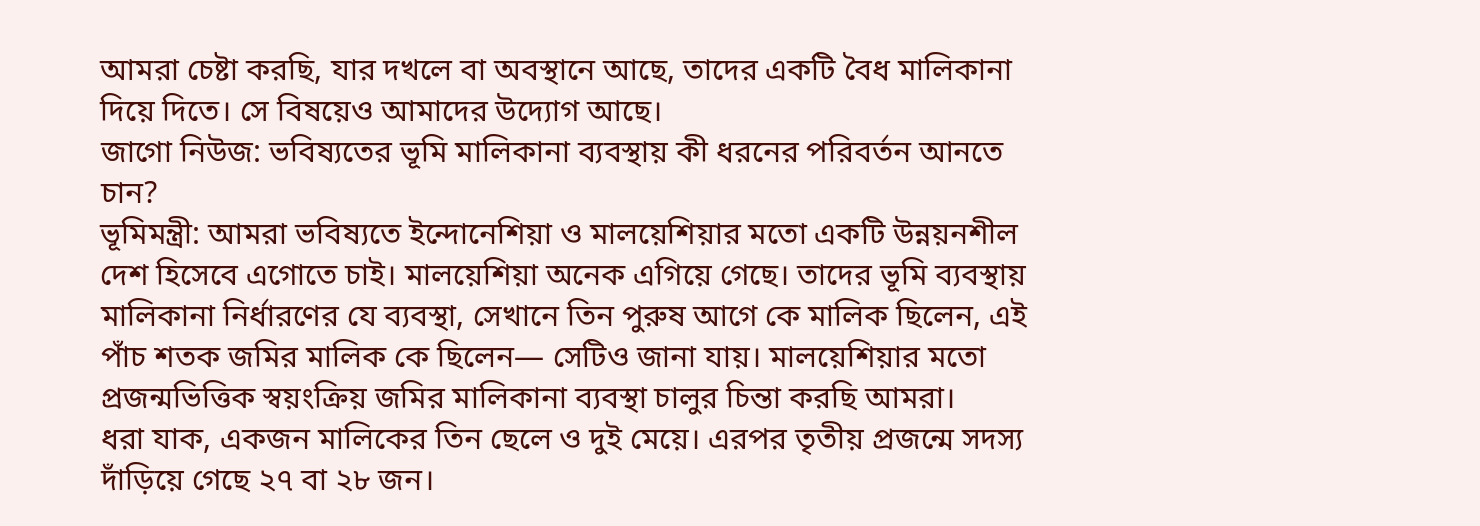আমরা চেষ্টা করছি, যার দখলে বা অবস্থানে আছে, তাদের একটি বৈধ মালিকানা দিয়ে দিতে। সে বিষয়েও আমাদের উদ্যোগ আছে।
জাগো নিউজ: ভবিষ্যতের ভূমি মালিকানা ব্যবস্থায় কী ধরনের পরিবর্তন আনতে চান?
ভূমিমন্ত্রী: আমরা ভবিষ্যতে ইন্দোনেশিয়া ও মালয়েশিয়ার মতো একটি উন্নয়নশীল দেশ হিসেবে এগোতে চাই। মালয়েশিয়া অনেক এগিয়ে গেছে। তাদের ভূমি ব্যবস্থায় মালিকানা নির্ধারণের যে ব্যবস্থা, সেখানে তিন পুরুষ আগে কে মালিক ছিলেন, এই পাঁচ শতক জমির মালিক কে ছিলেন— সেটিও জানা যায়। মালয়েশিয়ার মতো প্রজন্মভিত্তিক স্বয়ংক্রিয় জমির মালিকানা ব্যবস্থা চালুর চিন্তা করছি আমরা।
ধরা যাক, একজন মালিকের তিন ছেলে ও দুই মেয়ে। এরপর তৃতীয় প্রজন্মে সদস্য দাঁড়িয়ে গেছে ২৭ বা ২৮ জন।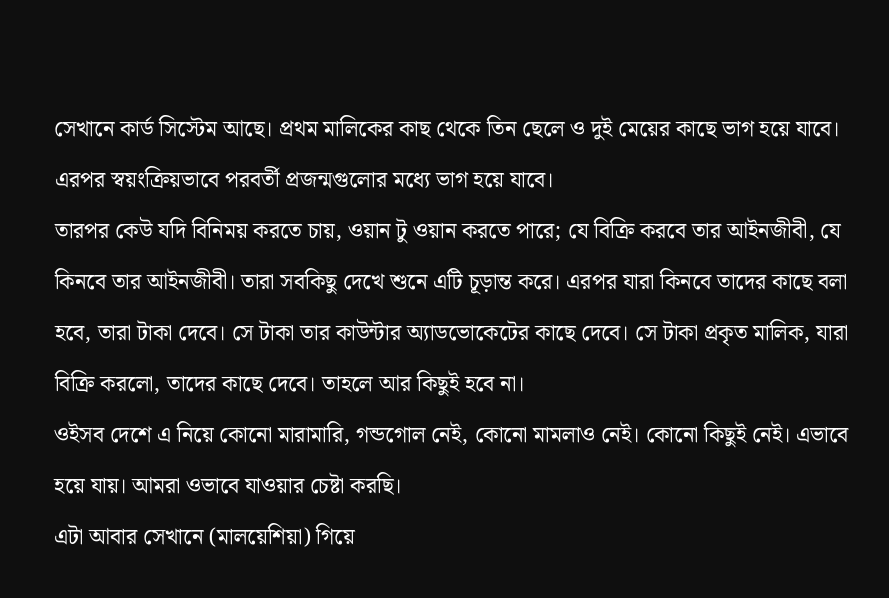সেখানে কার্ড সিস্টেম আছে। প্রথম মালিকের কাছ থেকে তিন ছেলে ও দুই মেয়ের কাছে ভাগ হয়ে যাবে। এরপর স্বয়ংক্রিয়ভাবে পরবর্তী প্রজন্মগুলোর মধ্যে ভাগ হয়ে যাবে।
তারপর কেউ যদি বিনিময় করতে চায়, ওয়ান টু ওয়ান করতে পারে; যে বিক্রি করবে তার আইনজীবী, যে কিনবে তার আইনজীবী। তারা সবকিছু দেখে শুনে এটি চূড়ান্ত করে। এরপর যারা কিনবে তাদের কাছে বলা হবে, তারা টাকা দেবে। সে টাকা তার কাউন্টার অ্যাডভোকেটের কাছে দেবে। সে টাকা প্রকৃত মালিক, যারা বিক্রি করলো, তাদের কাছে দেবে। তাহলে আর কিছুই হবে না।
ওইসব দেশে এ নিয়ে কোনো মারামারি, গন্ডগোল নেই, কোনো মামলাও নেই। কোনো কিছুই নেই। এভাবে হয়ে যায়। আমরা ওভাবে যাওয়ার চেষ্টা করছি।
এটা আবার সেখানে (মালয়েশিয়া) গিয়ে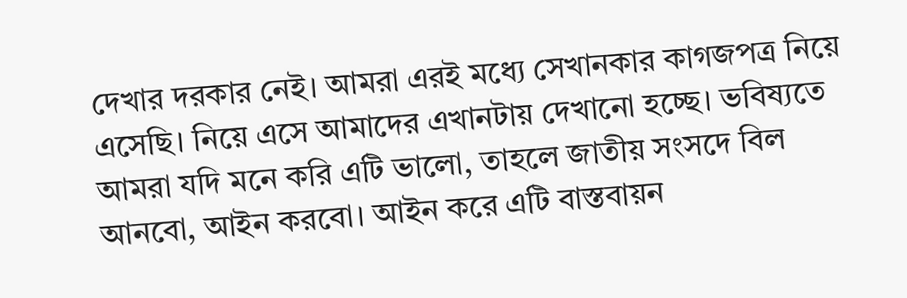দেখার দরকার নেই। আমরা এরই মধ্যে সেখানকার কাগজপত্র নিয়ে এসেছি। নিয়ে এসে আমাদের এখানটায় দেখানো হচ্ছে। ভবিষ্যতে আমরা যদি মনে করি এটি ভালো, তাহলে জাতীয় সংসদে বিল আনবো, আইন করবো। আইন করে এটি বাস্তবায়ন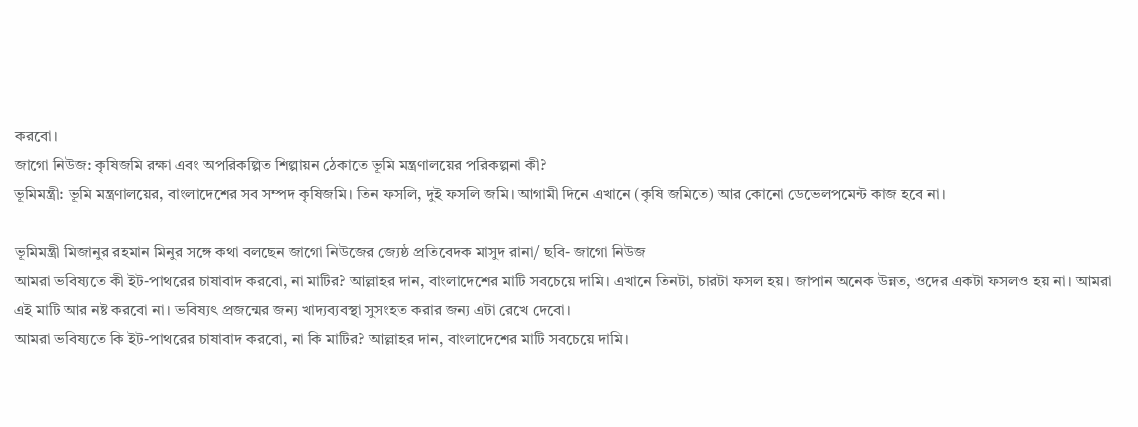করবো।
জাগো নিউজ: কৃষিজমি রক্ষা এবং অপরিকল্পিত শিল্পায়ন ঠেকাতে ভূমি মন্ত্রণালয়ের পরিকল্পনা কী?
ভূমিমন্ত্রী: ভূমি মন্ত্রণালয়ের, বাংলাদেশের সব সম্পদ কৃষিজমি। তিন ফসলি, দুই ফসলি জমি। আগামী দিনে এখানে (কৃষি জমিতে) আর কোনো ডেভেলপমেন্ট কাজ হবে না।

ভূমিমন্ত্রী মিজানুর রহমান মিনুর সঙ্গে কথা বলছেন জাগো নিউজের জ্যেষ্ঠ প্রতিবেদক মাসুদ রানা/ ছবি- জাগো নিউজ
আমরা ভবিষ্যতে কী ইট-পাথরের চাষাবাদ করবো, না মাটির? আল্লাহর দান, বাংলাদেশের মাটি সবচেয়ে দামি। এখানে তিনটা, চারটা ফসল হয়। জাপান অনেক উন্নত, ওদের একটা ফসলও হয় না। আমরা এই মাটি আর নষ্ট করবো না। ভবিষ্যৎ প্রজন্মের জন্য খাদ্যব্যবস্থা সুসংহত করার জন্য এটা রেখে দেবো।
আমরা ভবিষ্যতে কি ইট-পাথরের চাষাবাদ করবো, না কি মাটির? আল্লাহর দান, বাংলাদেশের মাটি সবচেয়ে দামি।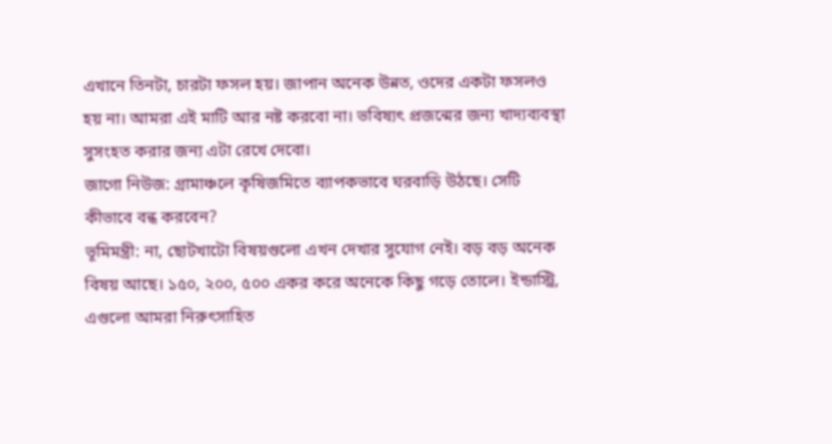এখানে তিনটা, চারটা ফসল হয়। জাপান অনেক উন্নত, ওদের একটা ফসলও হয় না। আমরা এই মাটি আর নষ্ট করবো না। ভবিষ্যৎ প্রজন্মের জন্য খাদ্যব্যবস্থা সুসংহত করার জন্য এটা রেখে দেবো।
জাগো নিউজ: গ্রামাঞ্চলে কৃষিজমিতে ব্যাপকভাবে ঘরবাড়ি উঠছে। সেটি কীভাবে বন্ধ করবেন?
ভূমিমন্ত্রী: না, ছোটখাটো বিষয়গুলো এখন দেখার সুযোগ নেই। বড় বড় অনেক বিষয় আছে। ১৫০, ২০০, ৫০০ একর করে অনেকে কিছু গড়ে তোলে। ইন্ডাস্ট্রি, এগুলো আমরা নিরুৎসাহিত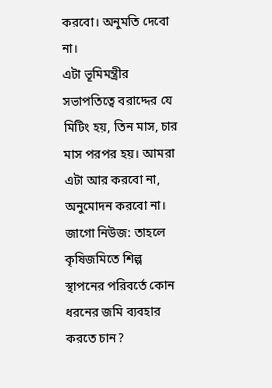করবো। অনুমতি দেবো না।
এটা ভূমিমন্ত্রীর সভাপতিত্বে বরাদ্দের যে মিটিং হয়, তিন মাস, চার মাস পরপর হয়। আমরা এটা আর করবো না, অনুমোদন করবো না।
জাগো নিউজ: তাহলে কৃষিজমিতে শিল্প স্থাপনের পরিবর্তে কোন ধরনের জমি ব্যবহার করতে চান?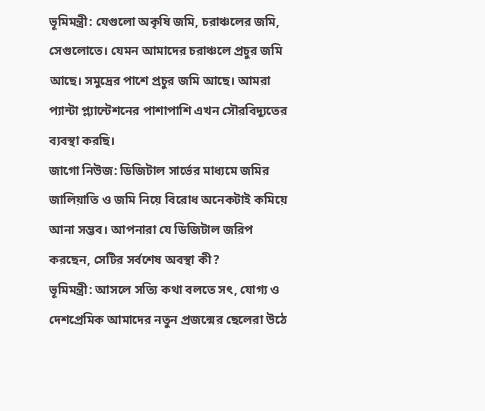ভূমিমন্ত্রী: যেগুলো অকৃষি জমি, চরাঞ্চলের জমি, সেগুলোতে। যেমন আমাদের চরাঞ্চলে প্রচুর জমি আছে। সমুদ্রের পাশে প্রচুর জমি আছে। আমরা প্যান্টা প্ল্যান্টেশনের পাশাপাশি এখন সৌরবিদ্যুতের ব্যবস্থা করছি।
জাগো নিউজ: ডিজিটাল সার্ভের মাধ্যমে জমির জালিয়াতি ও জমি নিয়ে বিরোধ অনেকটাই কমিয়ে আনা সম্ভব। আপনারা যে ডিজিটাল জরিপ করছেন, সেটির সর্বশেষ অবস্থা কী?
ভূমিমন্ত্রী: আসলে সত্যি কথা বলতে সৎ, যোগ্য ও দেশপ্রেমিক আমাদের নতুন প্রজন্মের ছেলেরা উঠে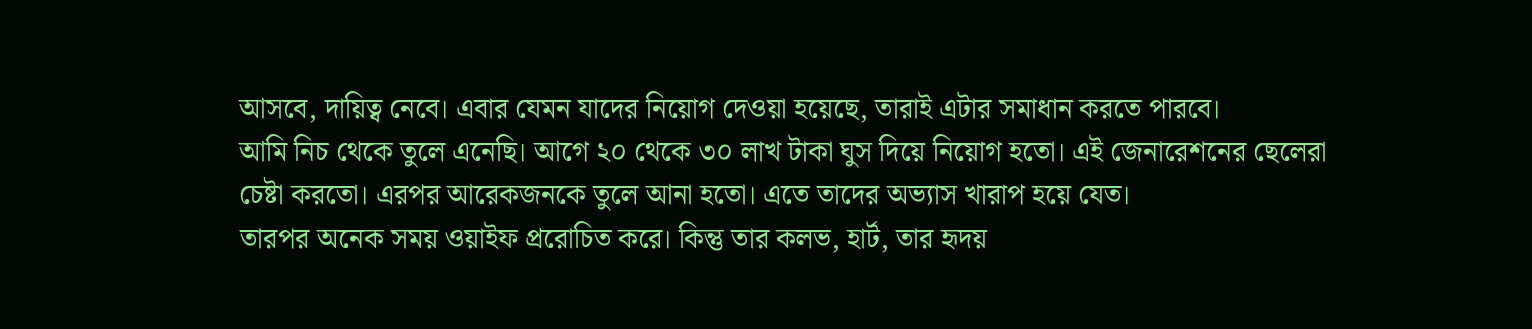আসবে, দায়িত্ব নেবে। এবার যেমন যাদের নিয়োগ দেওয়া হয়েছে, তারাই এটার সমাধান করতে পারবে।
আমি নিচ থেকে তুলে এনেছি। আগে ২০ থেকে ৩০ লাখ টাকা ঘুস দিয়ে নিয়োগ হতো। এই জেনারেশনের ছেলেরা চেষ্টা করতো। এরপর আরেকজনকে তুলে আনা হতো। এতে তাদের অভ্যাস খারাপ হয়ে যেত।
তারপর অনেক সময় ওয়াইফ প্ররোচিত করে। কিন্তু তার কলভ, হার্ট, তার হৃদয়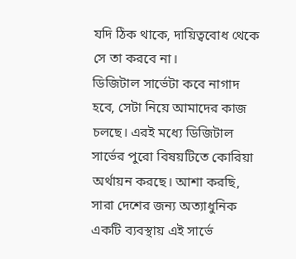যদি ঠিক থাকে, দায়িত্ববোধ থেকে সে তা করবে না।
ডিজিটাল সার্ভেটা কবে নাগাদ হবে, সেটা নিয়ে আমাদের কাজ চলছে। এরই মধ্যে ডিজিটাল সার্ভের পুরো বিষয়টিতে কোরিয়া অর্থায়ন করছে। আশা করছি, সারা দেশের জন্য অত্যাধুনিক একটি ব্যবস্থায় এই সার্ভে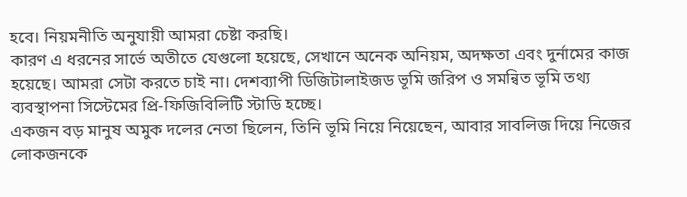হবে। নিয়মনীতি অনুযায়ী আমরা চেষ্টা করছি।
কারণ এ ধরনের সার্ভে অতীতে যেগুলো হয়েছে, সেখানে অনেক অনিয়ম, অদক্ষতা এবং দুর্নামের কাজ হয়েছে। আমরা সেটা করতে চাই না। দেশব্যাপী ডিজিটালাইজড ভূমি জরিপ ও সমন্বিত ভূমি তথ্য ব্যবস্থাপনা সিস্টেমের প্রি-ফিজিবিলিটি স্টাডি হচ্ছে।
একজন বড় মানুষ অমুক দলের নেতা ছিলেন, তিনি ভূমি নিয়ে নিয়েছেন, আবার সাবলিজ দিয়ে নিজের লোকজনকে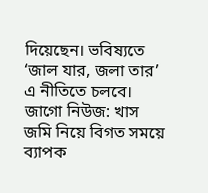দিয়েছেন। ভবিষ্যতে ‘জাল যার, জলা তার’ এ নীতিতে চলবে।
জাগো নিউজ: খাস জমি নিয়ে বিগত সময়ে ব্যাপক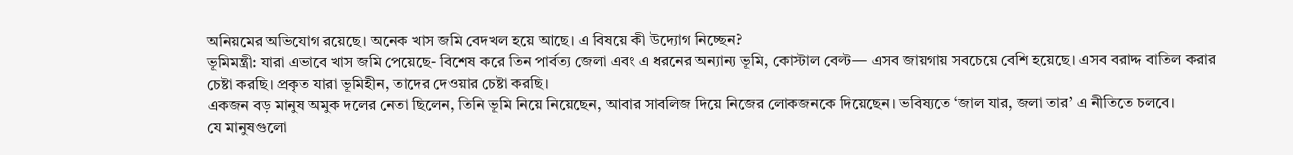অনিয়মের অভিযোগ রয়েছে। অনেক খাস জমি বেদখল হয়ে আছে। এ বিষয়ে কী উদ্যোগ নিচ্ছেন?
ভূমিমন্ত্রী: যারা এভাবে খাস জমি পেয়েছে- বিশেষ করে তিন পার্বত্য জেলা এবং এ ধরনের অন্যান্য ভূমি, কোস্টাল বেল্ট— এসব জায়গায় সবচেয়ে বেশি হয়েছে। এসব বরাদ্দ বাতিল করার চেষ্টা করছি। প্রকৃত যারা ভূমিহীন, তাদের দেওয়ার চেষ্টা করছি।
একজন বড় মানুষ অমুক দলের নেতা ছিলেন, তিনি ভূমি নিয়ে নিয়েছেন, আবার সাবলিজ দিয়ে নিজের লোকজনকে দিয়েছেন। ভবিষ্যতে ‘জাল যার, জলা তার’ এ নীতিতে চলবে।
যে মানুষগুলো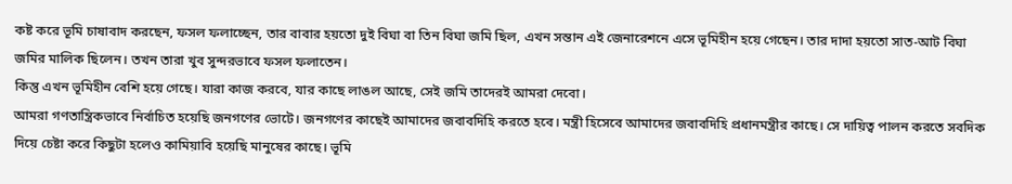কষ্ট করে ভূমি চাষাবাদ করছেন, ফসল ফলাচ্ছেন, তার বাবার হয়তো দুই বিঘা বা তিন বিঘা জমি ছিল, এখন সন্তান এই জেনারেশনে এসে ভূমিহীন হয়ে গেছেন। তার দাদা হয়তো সাত-আট বিঘা জমির মালিক ছিলেন। তখন তারা খুব সুন্দরভাবে ফসল ফলাতেন।
কিন্তু এখন ভূমিহীন বেশি হয়ে গেছে। যারা কাজ করবে, যার কাছে লাঙল আছে, সেই জমি তাদেরই আমরা দেবো।
আমরা গণতান্ত্রিকভাবে নির্বাচিত হয়েছি জনগণের ভোটে। জনগণের কাছেই আমাদের জবাবদিহি করতে হবে। মন্ত্রী হিসেবে আমাদের জবাবদিহি প্রধানমন্ত্রীর কাছে। সে দায়িত্ব পালন করতে সবদিক দিয়ে চেষ্টা করে কিছুটা হলেও কামিয়াবি হয়েছি মানুষের কাছে। ভূমি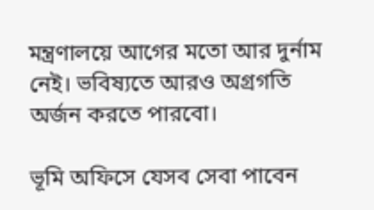মন্ত্রণালয়ে আগের মতো আর দুর্নাম নেই। ভবিষ্যতে আরও অগ্রগতি অর্জন করতে পারবো।

ভূমি অফিসে যেসব সেবা পাবেন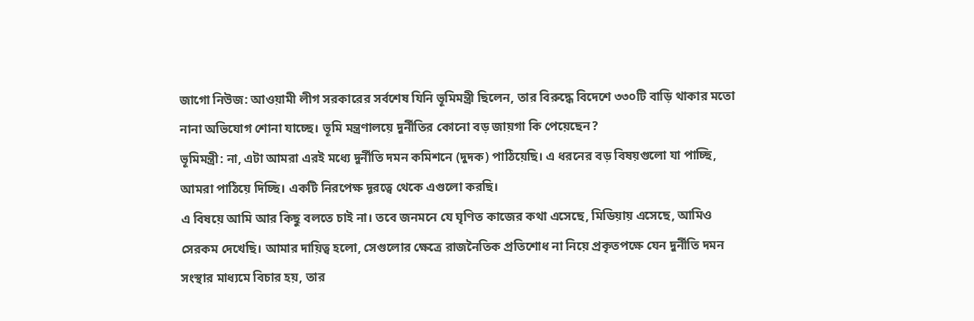জাগো নিউজ: আওয়ামী লীগ সরকারের সর্বশেষ যিনি ভূমিমন্ত্রী ছিলেন, তার বিরুদ্ধে বিদেশে ৩৩০টি বাড়ি থাকার মতো নানা অভিযোগ শোনা যাচ্ছে। ভূমি মন্ত্রণালয়ে দুর্নীতির কোনো বড় জায়গা কি পেয়েছেন?
ভূমিমন্ত্রী: না, এটা আমরা এরই মধ্যে দুর্নীতি দমন কমিশনে (দুদক) পাঠিয়েছি। এ ধরনের বড় বিষয়গুলো যা পাচ্ছি, আমরা পাঠিয়ে দিচ্ছি। একটি নিরপেক্ষ দূরত্বে থেকে এগুলো করছি।
এ বিষয়ে আমি আর কিছু বলতে চাই না। তবে জনমনে যে ঘৃণিত কাজের কথা এসেছে, মিডিয়ায় এসেছে, আমিও সেরকম দেখেছি। আমার দায়িত্ব হলো, সেগুলোর ক্ষেত্রে রাজনৈতিক প্রতিশোধ না নিয়ে প্রকৃতপক্ষে যেন দুর্নীতি দমন সংস্থার মাধ্যমে বিচার হয়, তার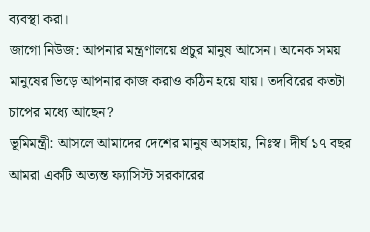ব্যবস্থা করা।
জাগো নিউজ: আপনার মন্ত্রণালয়ে প্রচুর মানুষ আসেন। অনেক সময় মানুষের ভিড়ে আপনার কাজ করাও কঠিন হয়ে যায়। তদবিরের কতটা চাপের মধ্যে আছেন?
ভূমিমন্ত্রী: আসলে আমাদের দেশের মানুষ অসহায়, নিঃস্ব। দীর্ঘ ১৭ বছর আমরা একটি অত্যন্ত ফ্যাসিস্ট সরকারের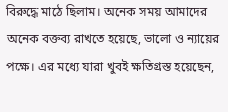বিরুদ্ধে মাঠে ছিলাম। অনেক সময় আমাদের অনেক বক্তব্য রাখতে হয়েছে, ভালো ও ন্যায়ের পক্ষে। এর মধ্যে যারা খুবই ক্ষতিগ্রস্ত হয়েছেন,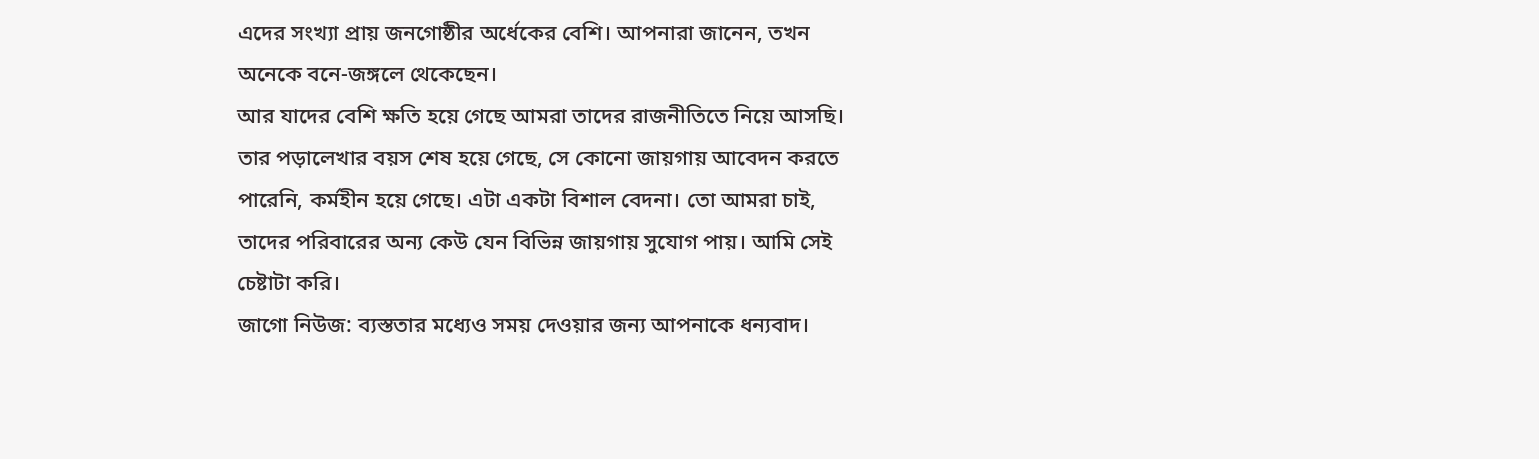এদের সংখ্যা প্রায় জনগোষ্ঠীর অর্ধেকের বেশি। আপনারা জানেন, তখন অনেকে বনে-জঙ্গলে থেকেছেন।
আর যাদের বেশি ক্ষতি হয়ে গেছে আমরা তাদের রাজনীতিতে নিয়ে আসছি। তার পড়ালেখার বয়স শেষ হয়ে গেছে, সে কোনো জায়গায় আবেদন করতে পারেনি, কর্মহীন হয়ে গেছে। এটা একটা বিশাল বেদনা। তো আমরা চাই, তাদের পরিবারের অন্য কেউ যেন বিভিন্ন জায়গায় সুযোগ পায়। আমি সেই চেষ্টাটা করি।
জাগো নিউজ: ব্যস্ততার মধ্যেও সময় দেওয়ার জন্য আপনাকে ধন্যবাদ।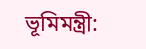ভূমিমন্ত্রী: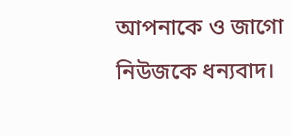আপনাকে ও জাগো নিউজকে ধন্যবাদ।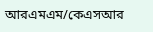আরএমএম/কেএসআর